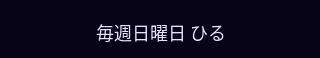毎週日曜日 ひる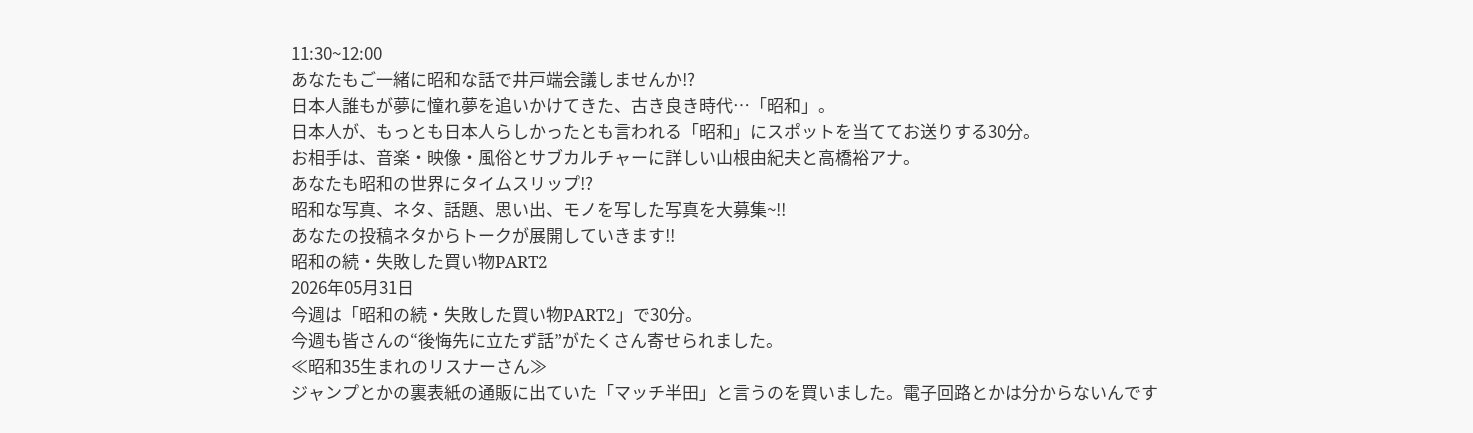11:30~12:00
あなたもご一緒に昭和な話で井戸端会議しませんか!?
日本人誰もが夢に憧れ夢を追いかけてきた、古き良き時代…「昭和」。
日本人が、もっとも日本人らしかったとも言われる「昭和」にスポットを当ててお送りする30分。
お相手は、音楽・映像・風俗とサブカルチャーに詳しい山根由紀夫と高橋裕アナ。
あなたも昭和の世界にタイムスリップ!?
昭和な写真、ネタ、話題、思い出、モノを写した写真を大募集~!!
あなたの投稿ネタからトークが展開していきます!!
昭和の続・失敗した買い物PART2
2026年05月31日
今週は「昭和の続・失敗した買い物PART2」で30分。
今週も皆さんの“後悔先に立たず話”がたくさん寄せられました。
≪昭和35生まれのリスナーさん≫
ジャンプとかの裏表紙の通販に出ていた「マッチ半田」と言うのを買いました。電子回路とかは分からないんです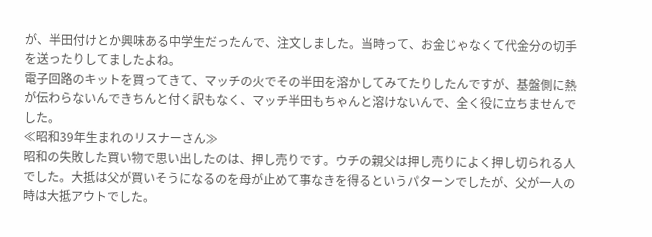が、半田付けとか興味ある中学生だったんで、注文しました。当時って、お金じゃなくて代金分の切手を送ったりしてましたよね。
電子回路のキットを買ってきて、マッチの火でその半田を溶かしてみてたりしたんですが、基盤側に熱が伝わらないんできちんと付く訳もなく、マッチ半田もちゃんと溶けないんで、全く役に立ちませんでした。
≪昭和39年生まれのリスナーさん≫
昭和の失敗した買い物で思い出したのは、押し売りです。ウチの親父は押し売りによく押し切られる人でした。大抵は父が買いそうになるのを母が止めて事なきを得るというパターンでしたが、父が一人の時は大抵アウトでした。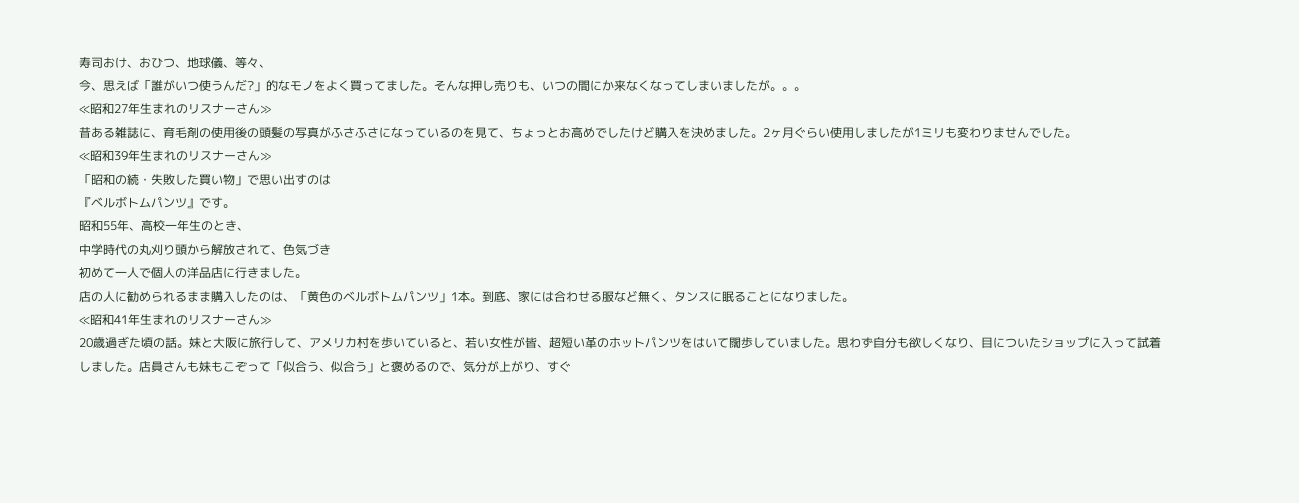寿司おけ、おひつ、地球儀、等々、
今、思えば「誰がいつ使うんだ?」的なモノをよく買ってました。そんな押し売りも、いつの間にか来なくなってしまいましたが。。。
≪昭和27年生まれのリスナーさん≫
昔ある雑誌に、育毛剤の使用後の頭髪の写真がふさふさになっているのを見て、ちょっとお高めでしたけど購入を決めました。2ヶ月ぐらい使用しましたが1ミリも変わりませんでした。
≪昭和39年生まれのリスナーさん≫
「昭和の続・失敗した買い物」で思い出すのは
『ベルボトムパンツ』です。
昭和55年、高校一年生のとき、
中学時代の丸刈り頭から解放されて、色気づき
初めて一人で個人の洋品店に行きました。
店の人に勧められるまま購入したのは、「黄色のベルボトムパンツ」1本。到底、家には合わせる服など無く、タンスに眠ることになりました。
≪昭和41年生まれのリスナーさん≫
20歳過ぎた頃の話。妹と大阪に旅行して、アメリカ村を歩いていると、若い女性が皆、超短い革のホットパンツをはいて闊歩していました。思わず自分も欲しくなり、目についたショップに入って試着しました。店員さんも妹もこぞって「似合う、似合う」と褒めるので、気分が上がり、すぐ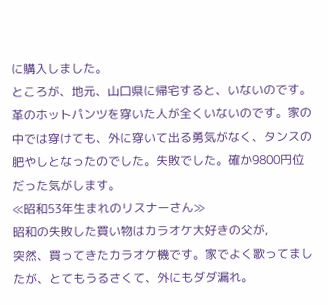に購入しました。
ところが、地元、山口県に帰宅すると、いないのです。革のホットパンツを穿いた人が全くいないのです。家の中では穿けても、外に穿いて出る勇気がなく、タンスの肥やしとなったのでした。失敗でした。確か9800円位だった気がします。
≪昭和53年生まれのリスナーさん≫
昭和の失敗した買い物はカラオケ大好きの父が,
突然、買ってきたカラオケ機です。家でよく歌ってましたが、とてもうるさくて、外にもダダ漏れ。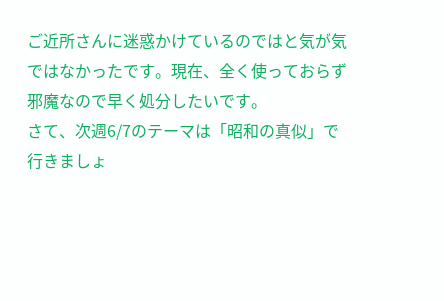ご近所さんに迷惑かけているのではと気が気ではなかったです。現在、全く使っておらず邪魔なので早く処分したいです。
さて、次週6/7のテーマは「昭和の真似」で行きましょ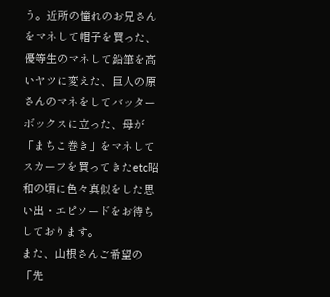う。近所の憧れのお兄さんをマネして帽子を買った、優等生のマネして鉛筆を高いヤツに変えた、巨人の原さんのマネをしてバッターボックスに立った、母が「まちこ巻き」をマネしてスカーフを買ってきたetc昭和の頃に色々真似をした思い出・エピソードをお待ちしております。
また、山根さんご希望の「先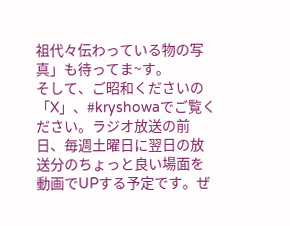祖代々伝わっている物の写真」も待ってま~す。
そして、ご昭和くださいの「X」、#kryshowaでご覧ください。ラジオ放送の前日、毎週土曜日に翌日の放送分のちょっと良い場面を動画でUPする予定です。ぜ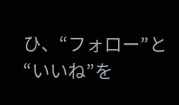ひ、“フォロー”と“いいね”を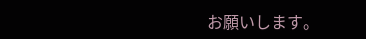お願いします。